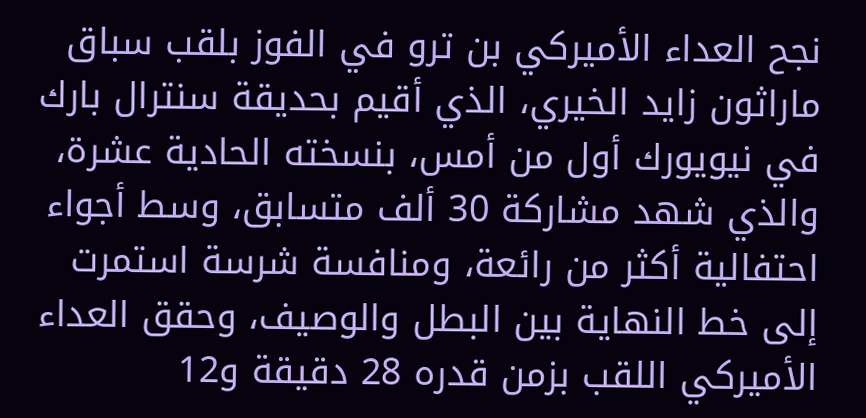نجح العداء الأميركي بن ترو في الفوز بلقب سباق ماراثون زايد الخيري، الذي أقيم بحديقة سنترال بارك في نيويورك أول من أمس، بنسخته الحادية عشرة، والذي شهد مشاركة 30 ألف متسابق، وسط أجواء احتفالية أكثر من رائعة، ومنافسة شرسة استمرت إلى خط النهاية بين البطل والوصيف، وحقق العداء الأميركي اللقب بزمن قدره 28 دقيقة و12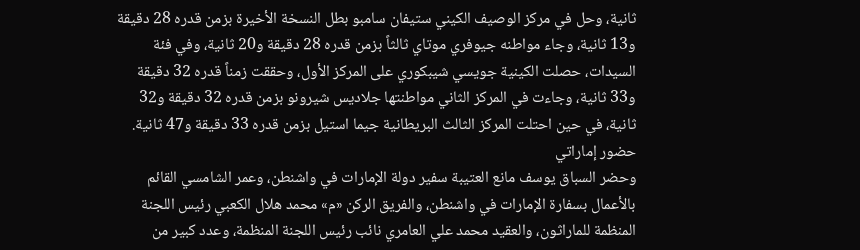ثانية، وحل في مركز الوصيف الكيني ستيفان سامبو بطل النسخة الأخيرة بزمن قدره 28 دقيقة و13 ثانية، وجاء مواطنه جيوفري موتاي ثالثاً بزمن قدره 28 دقيقة و20 ثانية، وفي فئة السيدات، حصلت الكينية جويسي شيبكوري على المركز الأول، وحققت زمناً قدره 32 دقيقة و33 ثانية، وجاءت في المركز الثاني مواطنتها جلاديس شيرونو بزمن قدره 32 دقيقة و32 ثانية، في حين احتلت المركز الثالث البريطانية جيما استيل بزمن قدره 33 دقيقة و47 ثانية.
حضور إماراتي
وحضر السباق يوسف مانع العتيبة سفير دولة الإمارات في واشنطن، وعمر الشامسي القائم بالأعمال بسفارة الإمارات في واشنطن، والفريق الركن «م» محمد هلال الكعبي رئيس اللجنة المنظمة للماراثون، والعقيد محمد علي العامري نائب رئيس اللجنة المنظمة، وعدد كبير من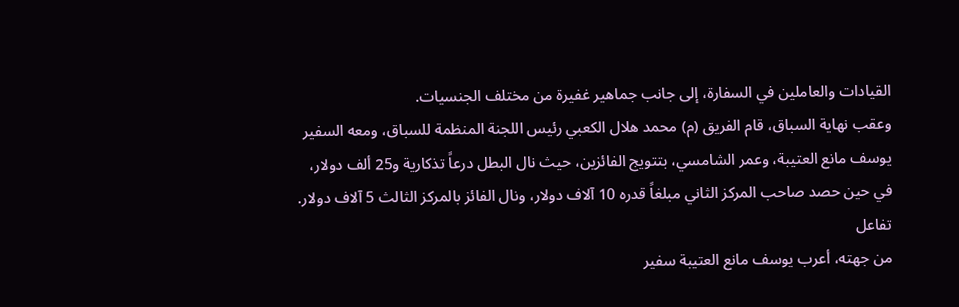القيادات والعاملين في السفارة، إلى جانب جماهير غفيرة من مختلف الجنسيات.
وعقب نهاية السباق، قام الفريق (م) محمد هلال الكعبي رئيس اللجنة المنظمة للسباق، ومعه السفير يوسف مانع العتيبة، وعمر الشامسي، بتتويج الفائزين، حيث نال البطل درعاً تذكارية و25 ألف دولار، في حين حصد صاحب المركز الثاني مبلغاً قدره 10 آلاف دولار، ونال الفائز بالمركز الثالث 5 آلاف دولار.
تفاعل
من جهته، أعرب يوسف مانع العتيبة سفير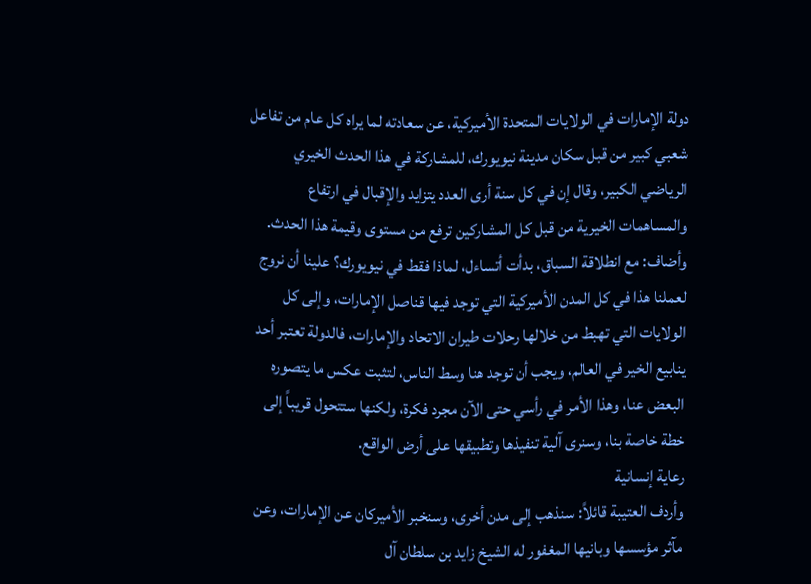دولة الإمارات في الولايات المتحدة الأميركية، عن سعادته لما يراه كل عام من تفاعل شعبي كبير من قبل سكان مدينة نيويورك، للمشاركة في هذا الحدث الخيري الرياضي الكبير، وقال إن في كل سنة أرى العدد يتزايد والإقبال في ارتفاع والمساهمات الخيرية من قبل كل المشاركين ترفع من مستوى وقيمة هذا الحدث.
وأضاف: مع انطلاقة السباق، بدأت أتساءل، لماذا فقط في نيويورك؟ علينا أن نروج لعملنا هذا في كل المدن الأميركية التي توجد فيها قناصل الإمارات، وإلى كل الولايات التي تهبط من خلالها رحلات طيران الاتحاد والإمارات، فالدولة تعتبر أحد ينابيع الخير في العالم، ويجب أن توجد هنا وسط الناس، لتثبت عكس ما يتصوره البعض عنا، وهذا الأمر في رأسي حتى الآن مجرد فكرة، ولكنها ستتحول قريباً إلى خطة خاصة بنا، وسنرى آلية تنفيذها وتطبيقها على أرض الواقع.
رعاية إنسانية
وأردف العتيبة قائلاً: سنذهب إلى مدن أخرى، وسنخبر الأميركان عن الإمارات، وعن مآثر مؤسسها وبانيها المغفور له الشيخ زايد بن سلطان آل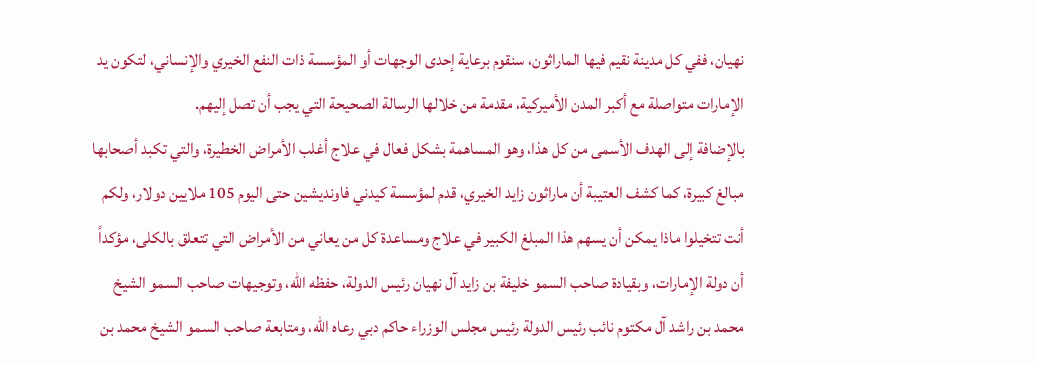نهيان، ففي كل مدينة نقيم فيها الماراثون، سنقوم برعاية إحدى الوجهات أو المؤسسة ذات النفع الخيري والإنساني، لتكون يد الإمارات متواصلة مع أكبر المدن الأميركية، مقدمة من خلالها الرسالة الصحيحة التي يجب أن تصل إليهم.
بالإضافة إلى الهدف الأسمى من كل هذا، وهو المساهمة بشكل فعال في علاج أغلب الأمراض الخطيرة، والتي تكبد أصحابها مبالغ كبيرة، كما كشف العتيبة أن ماراثون زايد الخيري، قدم لمؤسسة كيدني فاونديشين حتى اليوم 105 ملايين دولار، ولكم أنت تتخيلوا ماذا يمكن أن يسهم هذا المبلغ الكبير في علاج ومساعدة كل من يعاني من الأمراض التي تتعلق بالكلى، مؤكداً أن دولة الإمارات، وبقيادة صاحب السمو خليفة بن زايد آل نهيان رئيس الدولة، حفظه الله، وتوجيهات صاحب السمو الشيخ محمد بن راشد آل مكتوم نائب رئيس الدولة رئيس مجلس الوزراء حاكم دبي رعاه الله، ومتابعة صاحب السمو الشيخ محمد بن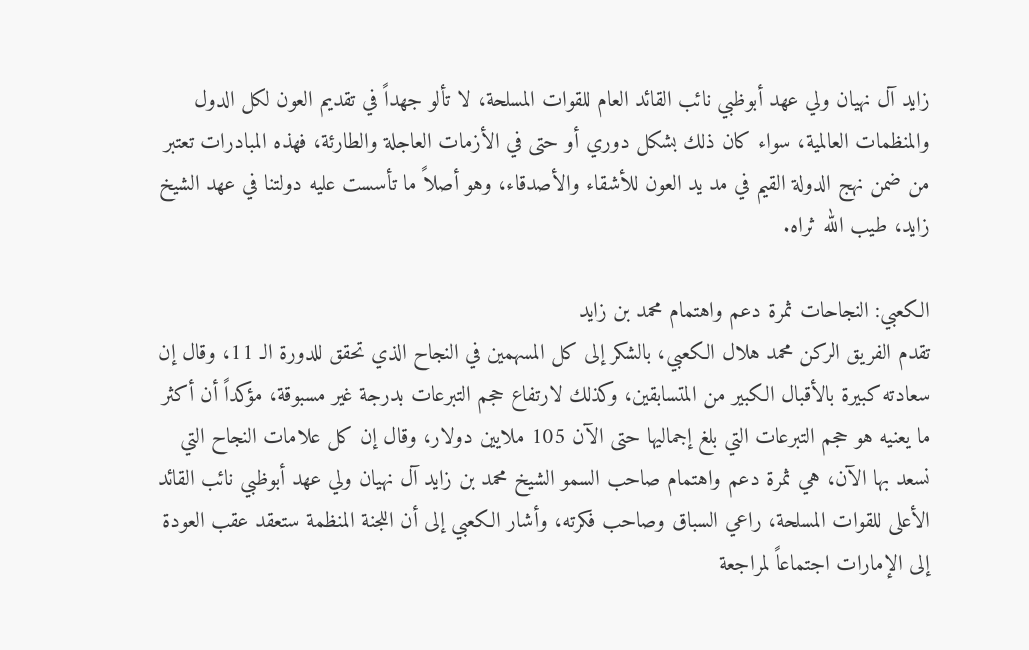زايد آل نهيان ولي عهد أبوظبي نائب القائد العام للقوات المسلحة، لا تألو جهداً في تقديم العون لكل الدول والمنظمات العالمية، سواء كان ذلك بشكل دوري أو حتى في الأزمات العاجلة والطارئة، فهذه المبادرات تعتبر من ضمن نهج الدولة القيم في مد يد العون للأشقاء والأصدقاء، وهو أصلاً ما تأسست عليه دولتنا في عهد الشيخ زايد، طيب الله ثراه.

الكعبي: النجاحات ثمرة دعم واهتمام محمد بن زايد
تقدم الفريق الركن محمد هلال الكعبي، بالشكر إلى كل المسهمين في النجاح الذي تحقق للدورة الـ 11، وقال إن سعادته كبيرة بالأقبال الكبير من المتسابقين، وكذلك لارتفاع حجم التبرعات بدرجة غير مسبوقة، مؤكداً أن أكثر ما يعنيه هو حجم التبرعات التي بلغ إجماليها حتى الآن 105 ملايين دولار، وقال إن كل علامات النجاح التي نسعد بها الآن، هي ثمرة دعم واهتمام صاحب السمو الشيخ محمد بن زايد آل نهيان ولي عهد أبوظبي نائب القائد الأعلى للقوات المسلحة، راعي السباق وصاحب فكرته، وأشار الكعبي إلى أن اللجنة المنظمة ستعقد عقب العودة إلى الإمارات اجتماعاً لمراجعة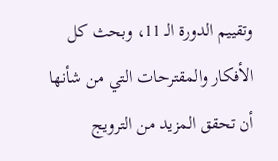وتقييم الدورة الـ 11، وبحث كل الأفكار والمقترحات التي من شأنها أن تحقق المزيد من الترويج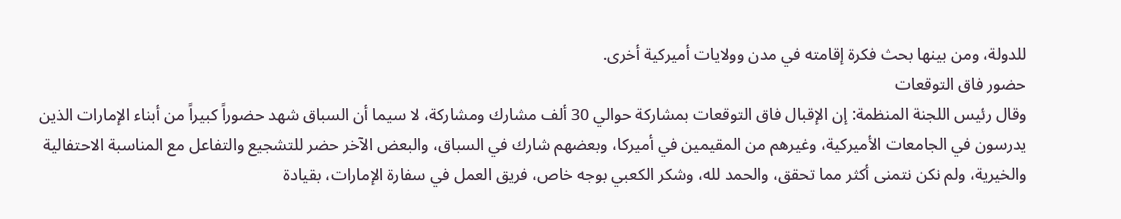للدولة، ومن بينها بحث فكرة إقامته في مدن وولايات أميركية أخرى.
حضور فاق التوقعات
وقال رئيس اللجنة المنظمة: إن الإقبال فاق التوقعات بمشاركة حوالي 30 ألف مشارك ومشاركة، لا سيما أن السباق شهد حضوراً كبيراً من أبناء الإمارات الذين يدرسون في الجامعات الأميركية، وغيرهم من المقيمين في أميركا، وبعضهم شارك في السباق، والبعض الآخر حضر للتشجيع والتفاعل مع المناسبة الاحتفالية والخيرية، ولم نكن نتمنى أكثر مما تحقق، والحمد لله، وشكر الكعبي بوجه خاص، فريق العمل في سفارة الإمارات، بقيادة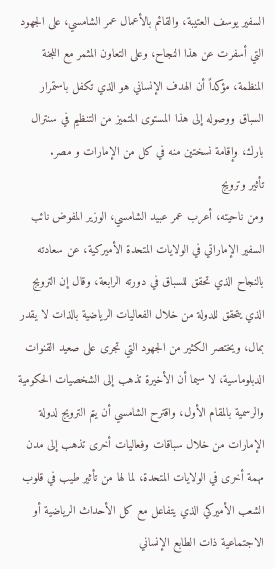السفير يوسف العتيبة، والقائم بالأعمال عمر الشامسي، على الجهود التي أسفرت عن هذا النجاح، وعلى التعاون المثمر مع اللجنة المنظمة، مؤكداً أن الهدف الإنساني هو الذي تكفل باستمرار السباق ووصوله إلى هذا المستوى المتميز من التنظيم في سنترال بارك، وإقامة نسختين منه في كل من الإمارات و مصر.
تأثير وترويج
ومن ناحيته، أعرب عمر عبيد الشامسي، الوزير المفوض نائب السفير الإماراتي في الولايات المتحدة الأميركية، عن سعادته بالنجاح الذي تحقق للسباق في دورته الرابعة، وقال إن الترويج الذي يتحقق للدولة من خلال الفعاليات الرياضية بالذات لا يقدر بمال، ويختصر الكثير من الجهود التي تجرى على صعيد القنوات الدبلوماسية، لا سيما أن الأخيرة تذهب إلى الشخصيات الحكومية والرسمية بالمقام الأول، واقترح الشامسي أن يتم الترويج لدولة الإمارات من خلال سباقات وفعاليات أخرى تذهب إلى مدن مهمة أخرى في الولايات المتحدة، لما لها من تأثير طيب في قلوب الشعب الأميركي الذي يتفاعل مع كل الأحداث الرياضية أو الاجتماعية ذات الطابع الإنساني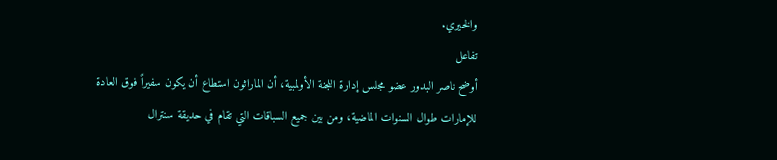والخيري.
تفاعل
أوضح ناصر البدور عضو مجلس إدارة اللجنة الأولمبية، أن الماراثون استطاع أن يكون سفيراً فوق العادة للإمارات طوال السنوات الماضية، ومن بين جميع السباقات التي تقام في حديقة سنترال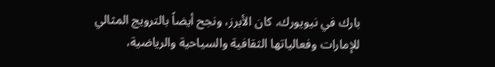بارك في نيويورك، كان الأبرز، ونجح أيضاً بالترويج المثالي للإمارات وفعالياتها الثقافية والسياحية والرياضية،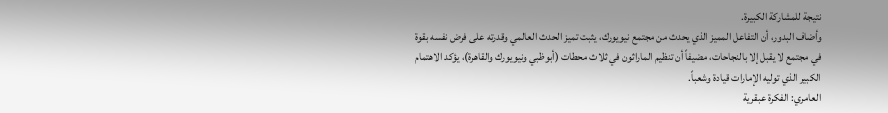نتيجة للمشاركة الكبيرة.
وأضاف البدور، أن التفاعل المميز الذي يحدث من مجتمع نيويورك، يثبت تميز الحدث العالمي وقدرته على فرض نفسه بقوة في مجتمع لا يقبل إلا بالنجاحات، مضيفاً أن تنظيم الماراثون في ثلاث محطات (أبوظبي ونيويورك والقاهرة)، يؤكد الاهتمام الكبير الذي توليه الإمارات قيادة وشعباً.
العامري: الفكرة عبقرية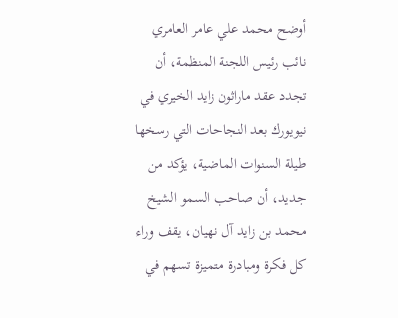أوضح محمد علي عامر العامري نائب رئيس اللجنة المنظمة، أن تجدد عقد ماراثون زايد الخيري في نيويورك بعد النجاحات التي رسخها طيلة السنوات الماضية، يؤكد من جديد، أن صاحب السمو الشيخ محمد بن زايد آل نهيان، يقف وراء كل فكرة ومبادرة متميزة تسهم في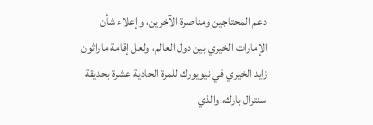دعم المحتاجين ومناصرة الآخرين، وإعلاء شأن الإمارات الخيري بين دول العالم، ولعل إقامة ماراثون زايد الخيري في نيويورك للمرة الحادية عشرة بحديقة سنترال بارك، والذي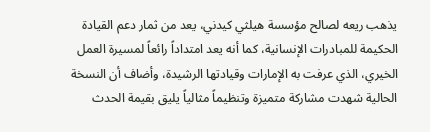يذهب ريعه لصالح مؤسسة هيلثي كيدني، يعد من ثمار دعم القيادة الحكيمة للمبادرات الإنسانية، كما أنه يعد امتداداً رائعاً لمسيرة العمل الخيري، الذي عرفت به الإمارات وقيادتها الرشيدة، وأضاف أن النسخة الحالية شهدت مشاركة متميزة وتنظيماً مثالياً يليق بقيمة الحدث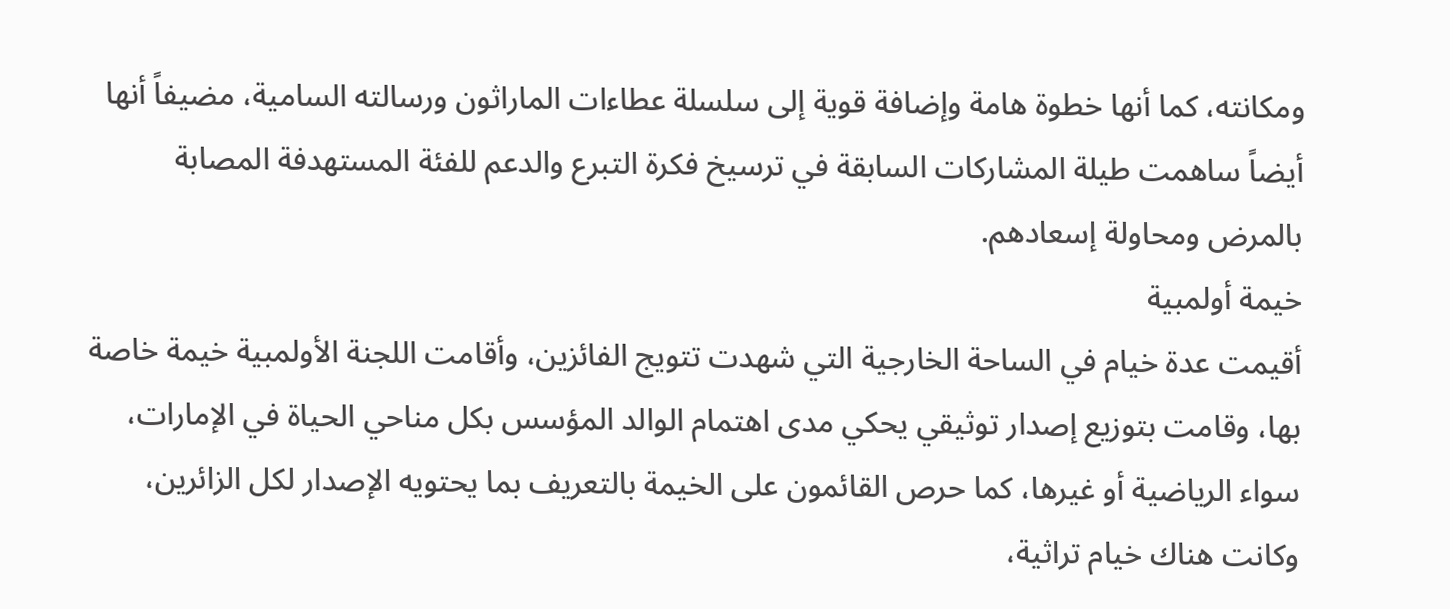ومكانته، كما أنها خطوة هامة وإضافة قوية إلى سلسلة عطاءات الماراثون ورسالته السامية، مضيفاً أنها أيضاً ساهمت طيلة المشاركات السابقة في ترسيخ فكرة التبرع والدعم للفئة المستهدفة المصابة بالمرض ومحاولة إسعادهم.
خيمة أولمبية
أقيمت عدة خيام في الساحة الخارجية التي شهدت تتويج الفائزين، وأقامت اللجنة الأولمبية خيمة خاصة بها، وقامت بتوزيع إصدار توثيقي يحكي مدى اهتمام الوالد المؤسس بكل مناحي الحياة في الإمارات، سواء الرياضية أو غيرها، كما حرص القائمون على الخيمة بالتعريف بما يحتويه الإصدار لكل الزائرين، وكانت هناك خيام تراثية،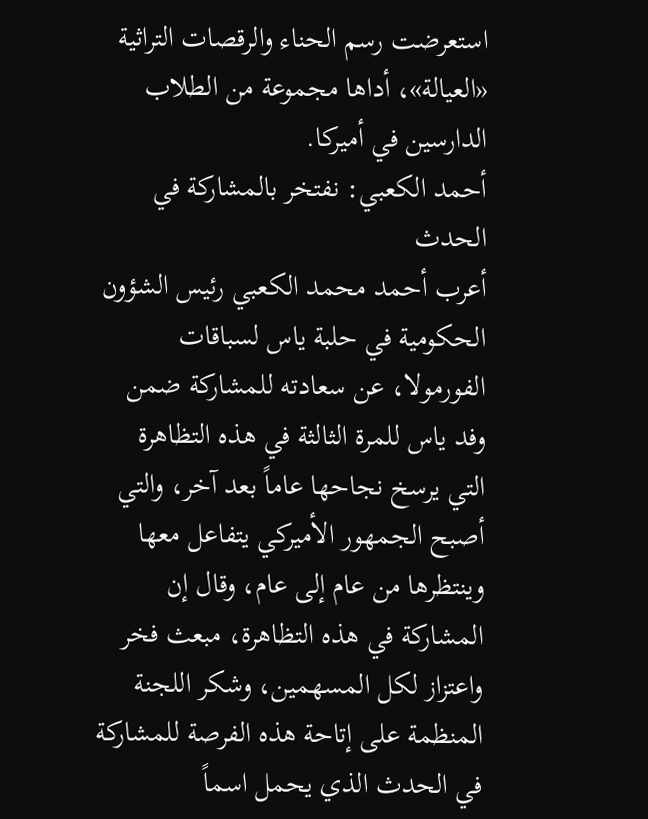استعرضت رسم الحناء والرقصات التراثية «العيالة»، أداها مجموعة من الطلاب الدارسين في أميركا.
أحمد الكعبي: نفتخر بالمشاركة في الحدث
أعرب أحمد محمد الكعبي رئيس الشؤون الحكومية في حلبة ياس لسباقات الفورمولا، عن سعادته للمشاركة ضمن وفد ياس للمرة الثالثة في هذه التظاهرة التي يرسخ نجاحها عاماً بعد آخر، والتي أصبح الجمهور الأميركي يتفاعل معها وينتظرها من عام إلى عام، وقال إن المشاركة في هذه التظاهرة، مبعث فخر واعتزاز لكل المسهمين، وشكر اللجنة المنظمة على إتاحة هذه الفرصة للمشاركة في الحدث الذي يحمل اسماً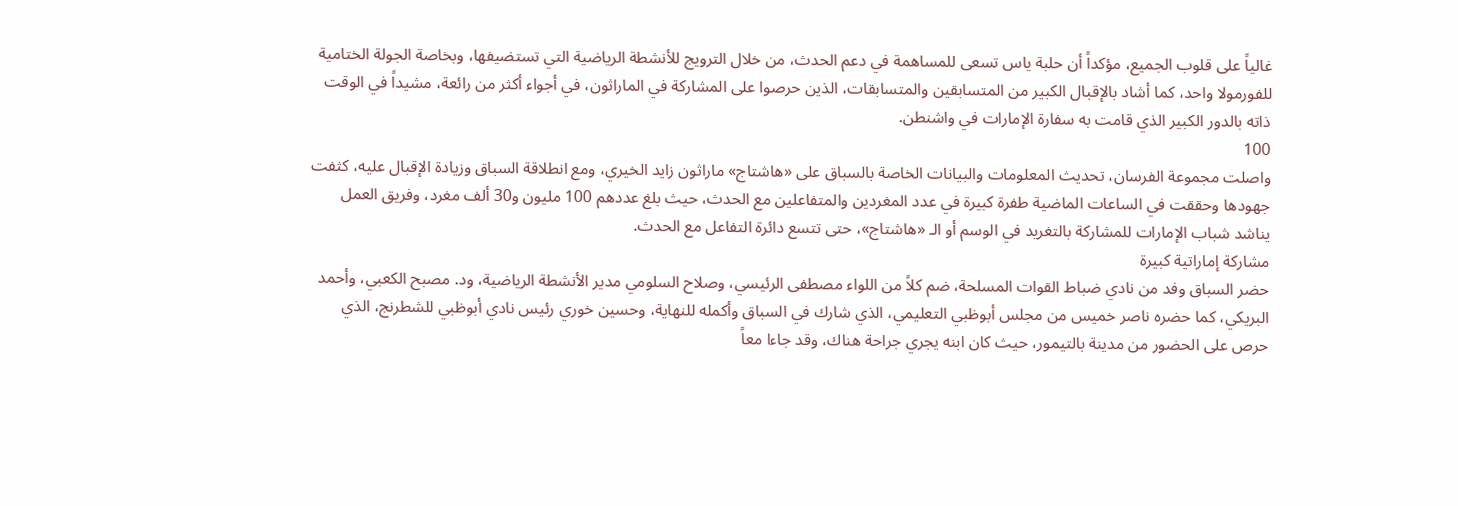غالياً على قلوب الجميع، مؤكداً أن حلبة ياس تسعى للمساهمة في دعم الحدث، من خلال الترويج للأنشطة الرياضية التي تستضيفها، وبخاصة الجولة الختامية للفورمولا واحد، كما أشاد بالإقبال الكبير من المتسابقين والمتسابقات، الذين حرصوا على المشاركة في الماراثون، في أجواء أكثر من رائعة، مشيداً في الوقت ذاته بالدور الكبير الذي قامت به سفارة الإمارات في واشنطن.
100
واصلت مجموعة الفرسان، تحديث المعلومات والبيانات الخاصة بالسباق على «هاشتاج» ماراثون زايد الخيري، ومع انطلاقة السباق وزيادة الإقبال عليه، كثفت جهودها وحققت في الساعات الماضية طفرة كبيرة في عدد المغردين والمتفاعلين مع الحدث، حيث بلغ عددهم 100 مليون و30 ألف مغرد، وفريق العمل يناشد شباب الإمارات للمشاركة بالتغريد في الوسم أو الـ «هاشتاج»، حتى تتسع دائرة التفاعل مع الحدث.
مشاركة إماراتية كبيرة
حضر السباق وفد من نادي ضباط القوات المسلحة، ضم كلاً من اللواء مصطفى الرئيسي، وصلاح السلومي مدير الأنشطة الرياضية، ود. مصبح الكعبي، وأحمد البريكي، كما حضره ناصر خميس من مجلس أبوظبي التعليمي، الذي شارك في السباق وأكمله للنهاية، وحسين خوري رئيس نادي أبوظبي للشطرنج، الذي حرص على الحضور من مدينة بالتيمور، حيث كان ابنه يجري جراحة هناك، وقد جاءا معاً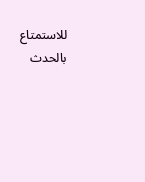للاستمتاع بالحدث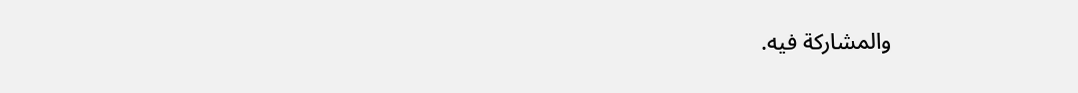والمشاركة فيه.